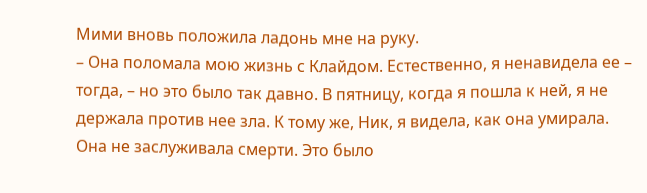Мими вновь положила ладонь мне на руку.
– Она поломала мою жизнь с Клайдом. Естественно, я ненавидела ее – тогда, – но это было так давно. В пятницу, когда я пошла к ней, я не держала против нее зла. К тому же, Ник, я видела, как она умирала. Она не заслуживала смерти. Это было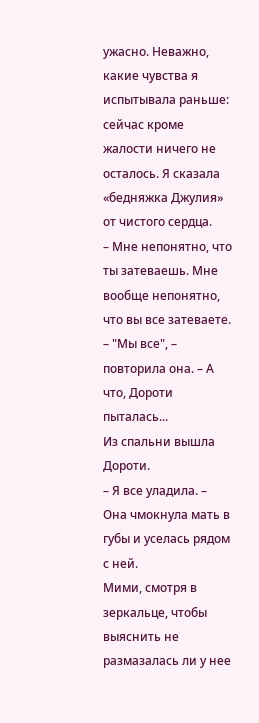ужасно. Неважно, какие чувства я испытывала раньше: сейчас кроме жалости ничего не осталось. Я сказала «бедняжка Джулия» от чистого сердца.
– Мне непонятно, что ты затеваешь. Мне вообще непонятно, что вы все затеваете.
– "Мы все", – повторила она. – А что, Дороти пыталась...
Из спальни вышла Дороти.
– Я все уладила. – Она чмокнула мать в губы и уселась рядом с ней.
Мими, смотря в зеркальце, чтобы выяснить не размазалась ли у нее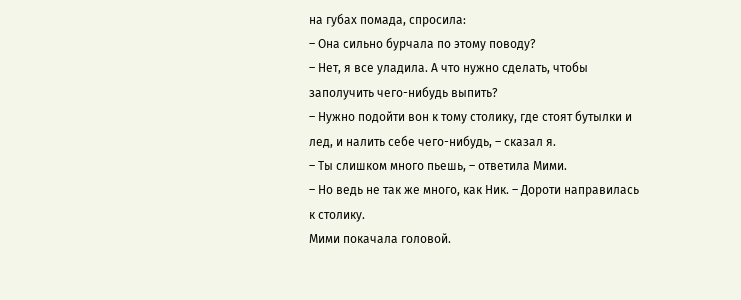на губах помада, спросила:
– Она сильно бурчала по этому поводу?
– Нет, я все уладила. А что нужно сделать, чтобы заполучить чего-нибудь выпить?
– Нужно подойти вон к тому столику, где стоят бутылки и лед, и налить себе чего-нибудь, – сказал я.
– Ты слишком много пьешь, – ответила Мими.
– Но ведь не так же много, как Ник. – Дороти направилась к столику.
Мими покачала головой.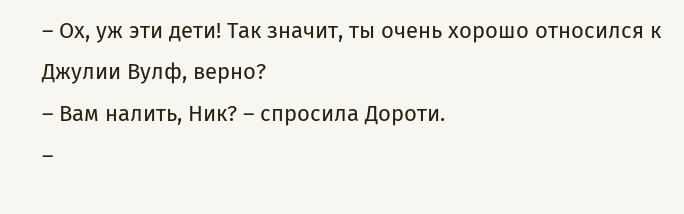– Ох, уж эти дети! Так значит, ты очень хорошо относился к Джулии Вулф, верно?
– Вам налить, Ник? – спросила Дороти.
–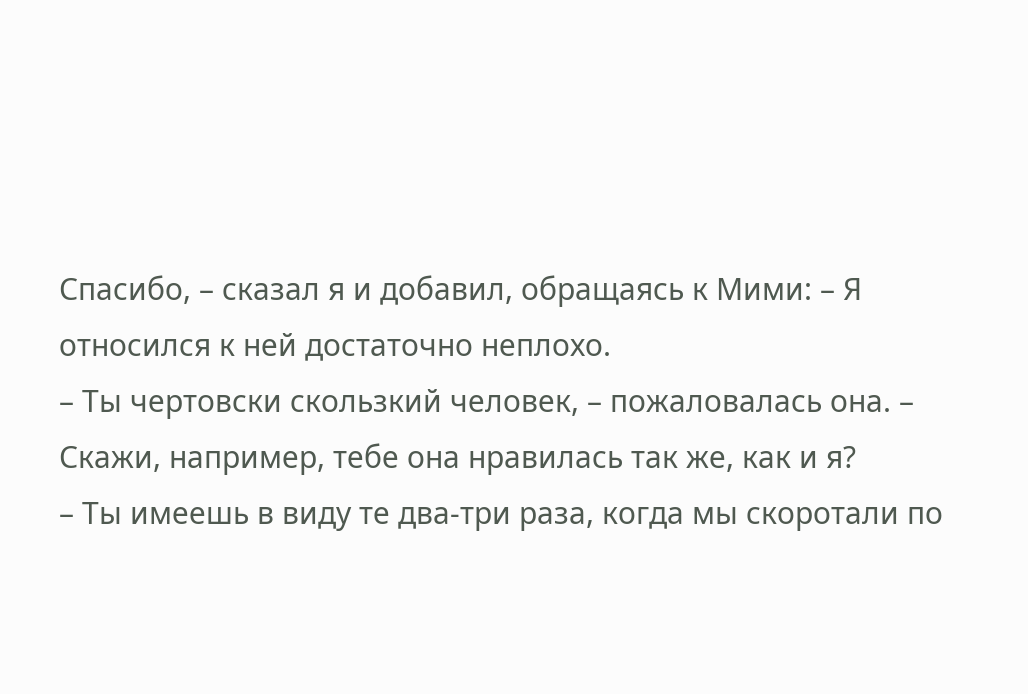Спасибо, – сказал я и добавил, обращаясь к Мими: – Я относился к ней достаточно неплохо.
– Ты чертовски скользкий человек, – пожаловалась она. – Скажи, например, тебе она нравилась так же, как и я?
– Ты имеешь в виду те два-три раза, когда мы скоротали по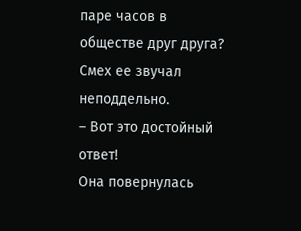паре часов в обществе друг друга?
Смех ее звучал неподдельно.
– Вот это достойный ответ!
Она повернулась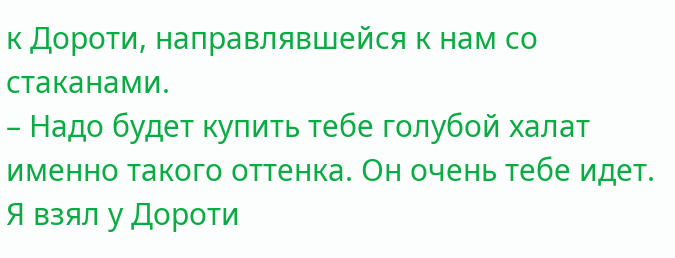к Дороти, направлявшейся к нам со стаканами.
– Надо будет купить тебе голубой халат именно такого оттенка. Он очень тебе идет.
Я взял у Дороти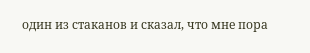один из стаканов и сказал, что мне пора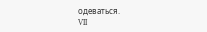одеваться.
VII